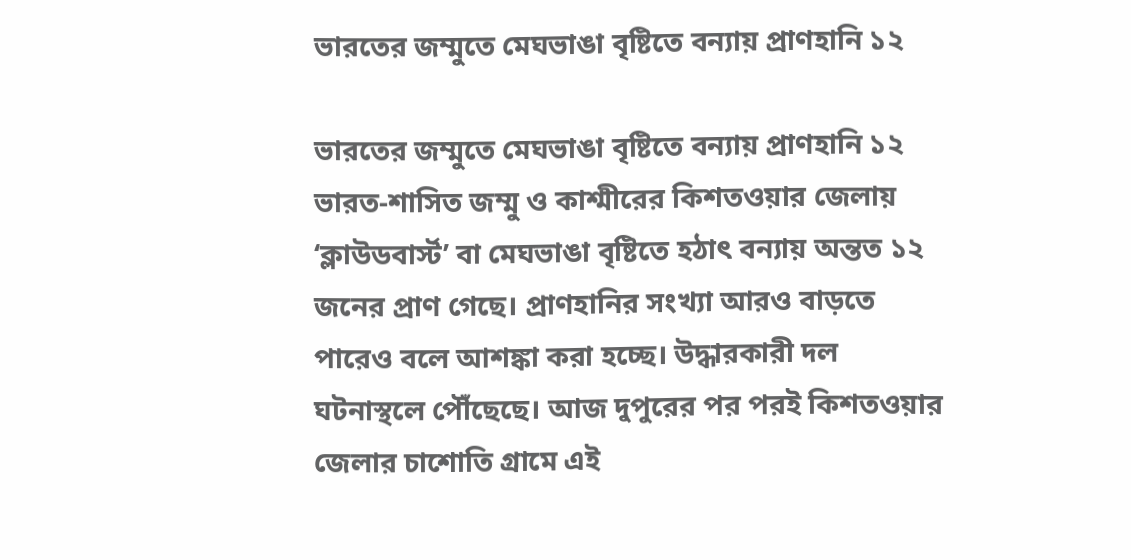ভারতের জম্মুতে মেঘভাঙা বৃষ্টিতে বন্যায় প্রাণহানি ১২

ভারতের জম্মুতে মেঘভাঙা বৃষ্টিতে বন্যায় প্রাণহানি ১২ ভারত-শাসিত জম্মু ও কাশ্মীরের কিশতওয়ার জেলায় ‘ক্লাউডবার্স্ট’ বা মেঘভাঙা বৃষ্টিতে হঠাৎ বন্যায় অন্তত ১২ জনের প্রাণ গেছে। প্রাণহানির সংখ্যা আরও বাড়তে পারেও বলে আশঙ্কা করা হচ্ছে। উদ্ধারকারী দল ঘটনাস্থলে পৌঁছেছে। আজ দুপুরের পর পরই কিশতওয়ার জেলার চাশোতি গ্রামে এই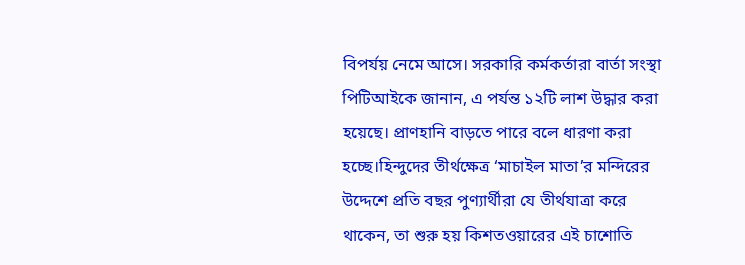বিপর্যয় নেমে আসে। সরকারি কর্মকর্তারা বার্তা সংস্থা পিটিআইকে জানান, এ পর্যন্ত ১২টি লাশ উদ্ধার করা হয়েছে। প্রাণহানি বাড়তে পারে বলে ধারণা করা হচ্ছে।হিন্দুদের তীর্থক্ষেত্র ‘মাচাইল মাতা’র মন্দিরের উদ্দেশে প্রতি বছর পুণ্যার্থীরা যে তীর্থযাত্রা করে থাকেন, তা শুরু হয় কিশতওয়ারের এই চাশোতি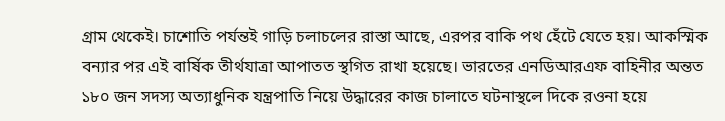গ্রাম থেকেই। চাশোতি পর্যন্তই গাড়ি চলাচলের রাস্তা আছে, এরপর বাকি পথ হেঁটে যেতে হয়। আকস্মিক বন্যার পর এই বার্ষিক তীর্থযাত্রা আপাতত স্থগিত রাখা হয়েছে। ভারতের এনডিআরএফ বাহিনীর অন্তত ১৮০ জন সদস্য অত্যাধুনিক যন্ত্রপাতি নিয়ে উদ্ধারের কাজ চালাতে ঘটনাস্থলে দিকে রওনা হয়ে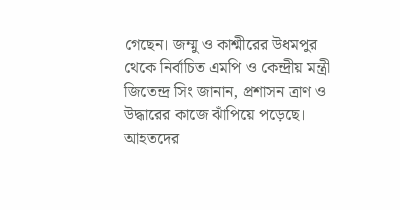গেছেন। জম্মু ও কাশ্মীরের উধমপুর থেকে নির্বাচিত এমপি ও কেন্দ্রীয় মন্ত্রী জিতেন্দ্র সিং জানান, প্রশাসন ত্রাণ ও উদ্ধারের কাজে ঝাঁপিয়ে পড়েছে। আহতদের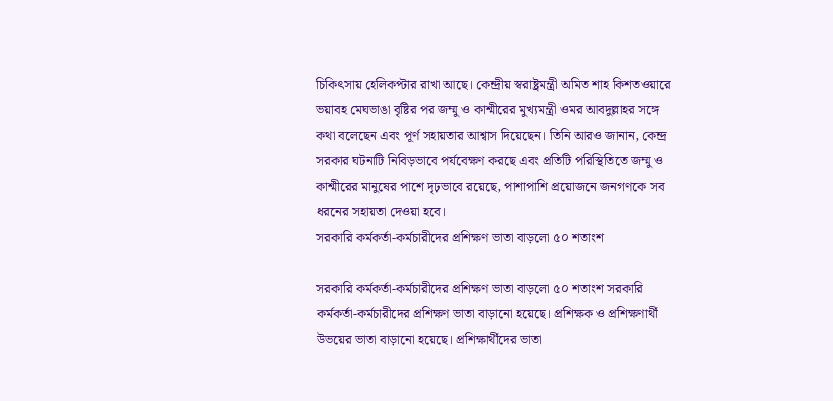চিকিৎসায় হেলিকপ্টার রাখা আছে। কেন্দ্রীয় স্বরাষ্ট্রমন্ত্রী অমিত শাহ কিশতওয়ারে ভয়াবহ মেঘভাঙা বৃষ্টির পর জম্মু ও কাশ্মীরের মুখ্যমন্ত্রী ওমর আবদুল্লাহর সঙ্গে কথা বলেছেন এবং পূর্ণ সহায়তার আশ্বাস দিয়েছেন। তিনি আরও জানান, কেন্দ্র সরকার ঘটনাটি নিবিড়ভাবে পর্যবেক্ষণ করছে এবং প্রতিটি পরিস্থিতিতে জম্মু ও কাশ্মীরের মানুষের পাশে দৃঢ়ভাবে রয়েছে, পাশাপাশি প্রয়োজনে জনগণকে সব ধরনের সহায়তা দেওয়া হবে।
সরকারি কর্মকর্তা-কর্মচারীদের প্রশিক্ষণ ভাতা বাড়লো ৫০ শতাংশ

সরকারি কর্মকর্তা-কর্মচারীদের প্রশিক্ষণ ভাতা বাড়লো ৫০ শতাংশ সরকারি কর্মকর্তা-কর্মচারীদের প্রশিক্ষণ ভাতা বাড়ানো হয়েছে। প্রশিক্ষক ও প্রশিক্ষণার্থী উভয়ের ভাতা বাড়ানো হয়েছে। প্রশিক্ষার্থীদের ভাতা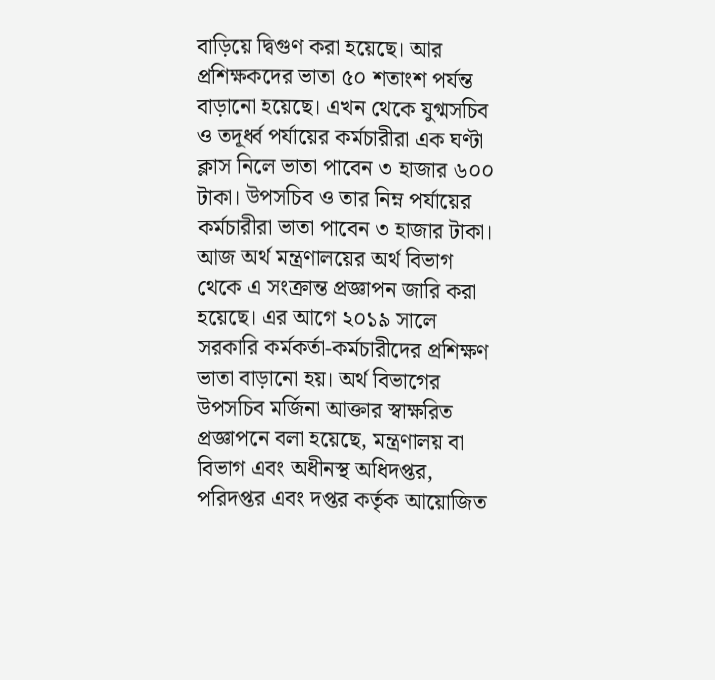বাড়িয়ে দ্বিগুণ করা হয়েছে। আর প্রশিক্ষকদের ভাতা ৫০ শতাংশ পর্যন্ত বাড়ানো হয়েছে। এখন থেকে যুগ্মসচিব ও তদূর্ধ্ব পর্যায়ের কর্মচারীরা এক ঘণ্টা ক্লাস নিলে ভাতা পাবেন ৩ হাজার ৬০০ টাকা। উপসচিব ও তার নিম্ন পর্যায়ের কর্মচারীরা ভাতা পাবেন ৩ হাজার টাকা। আজ অর্থ মন্ত্রণালয়ের অর্থ বিভাগ থেকে এ সংক্রান্ত প্রজ্ঞাপন জারি করা হয়েছে। এর আগে ২০১৯ সালে সরকারি কর্মকর্তা-কর্মচারীদের প্রশিক্ষণ ভাতা বাড়ানো হয়। অর্থ বিভাগের উপসচিব মর্জিনা আক্তার স্বাক্ষরিত প্রজ্ঞাপনে বলা হয়েছে, মন্ত্রণালয় বা বিভাগ এবং অধীনস্থ অধিদপ্তর, পরিদপ্তর এবং দপ্তর কর্তৃক আয়োজিত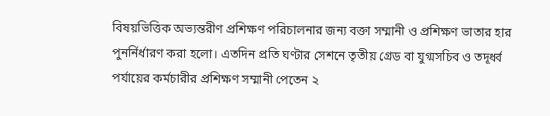বিষয়ভিত্তিক অভ্যন্তরীণ প্রশিক্ষণ পরিচালনার জন্য বক্তা সম্মানী ও প্রশিক্ষণ ভাতার হার পুনর্নির্ধারণ করা হলো। এতদিন প্রতি ঘণ্টার সেশনে তৃতীয় গ্রেড বা যুগ্মসচিব ও তদূর্ধ্ব পর্যায়ের কর্মচারীর প্রশিক্ষণ সম্মানী পেতেন ২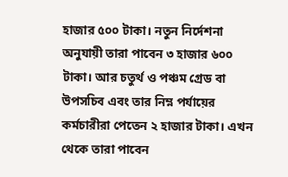হাজার ৫০০ টাকা। নতুন নির্দেশনা অনুযায়ী তারা পাবেন ৩ হাজার ৬০০ টাকা। আর চতুর্থ ও পঞ্চম গ্রেড বা উপসচিব এবং তার নিম্ন পর্যায়ের কর্মচারীরা পেতেন ২ হাজার টাকা। এখন থেকে তারা পাবেন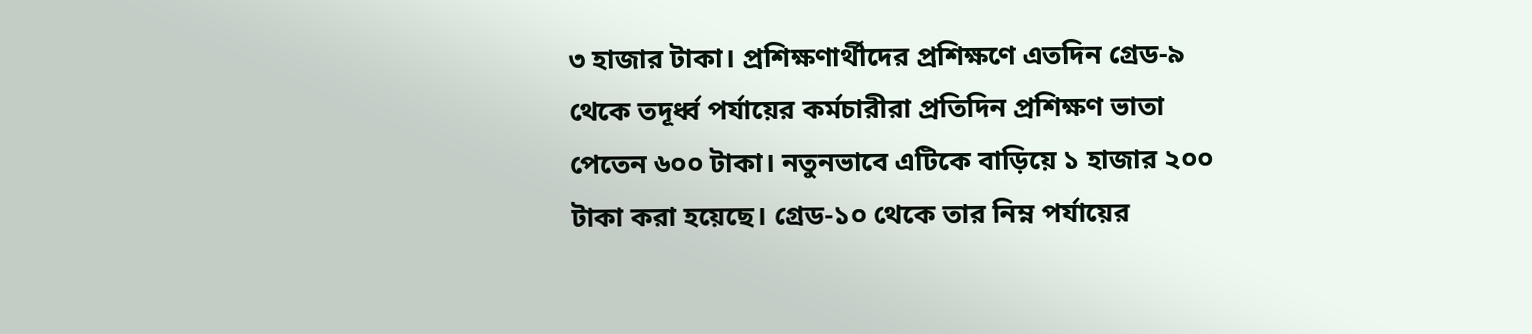৩ হাজার টাকা। প্রশিক্ষণার্থীদের প্রশিক্ষণে এতদিন গ্রেড-৯ থেকে তদূর্ধ্ব পর্যায়ের কর্মচারীরা প্রতিদিন প্রশিক্ষণ ভাতা পেতেন ৬০০ টাকা। নতুনভাবে এটিকে বাড়িয়ে ১ হাজার ২০০ টাকা করা হয়েছে। গ্রেড-১০ থেকে তার নিম্ন পর্যায়ের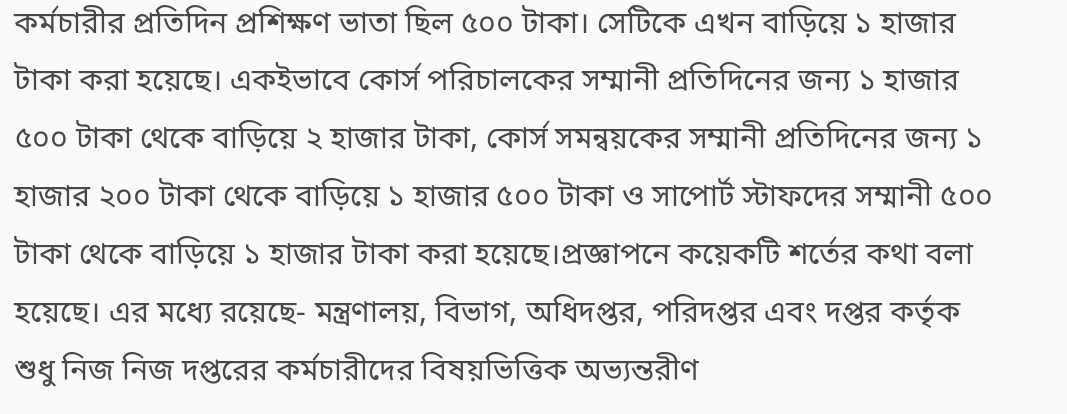কর্মচারীর প্রতিদিন প্রশিক্ষণ ভাতা ছিল ৫০০ টাকা। সেটিকে এখন বাড়িয়ে ১ হাজার টাকা করা হয়েছে। একইভাবে কোর্স পরিচালকের সম্মানী প্রতিদিনের জন্য ১ হাজার ৫০০ টাকা থেকে বাড়িয়ে ২ হাজার টাকা, কোর্স সমন্বয়কের সম্মানী প্রতিদিনের জন্য ১ হাজার ২০০ টাকা থেকে বাড়িয়ে ১ হাজার ৫০০ টাকা ও সাপোর্ট স্টাফদের সম্মানী ৫০০ টাকা থেকে বাড়িয়ে ১ হাজার টাকা করা হয়েছে।প্রজ্ঞাপনে কয়েকটি শর্তের কথা বলা হয়েছে। এর মধ্যে রয়েছে- মন্ত্রণালয়, বিভাগ, অধিদপ্তর, পরিদপ্তর এবং দপ্তর কর্তৃক শুধু নিজ নিজ দপ্তরের কর্মচারীদের বিষয়ভিত্তিক অভ্যন্তরীণ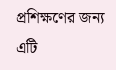প্রশিক্ষণের জন্য এটি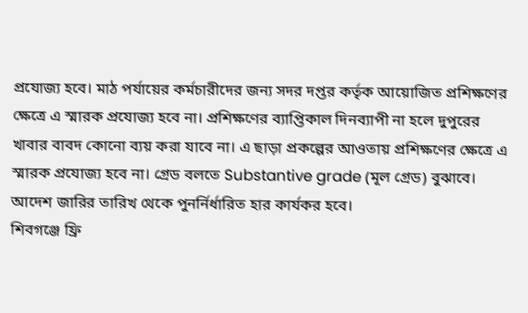প্রযোজ্য হবে। মাঠ পর্যায়ের কর্মচারীদের জন্য সদর দপ্তর কর্তৃক আয়োজিত প্রশিক্ষণের ক্ষেত্রে এ স্মারক প্রযোজ্য হবে না। প্রশিক্ষণের ব্যাপ্তিকাল দিনব্যাপী না হলে দুপুরের খাবার বাবদ কোনো ব্যয় করা যাবে না। এ ছাড়া প্রকল্পের আওতায় প্রশিক্ষণের ক্ষেত্রে এ স্মারক প্রযোজ্য হবে না। গ্রেড বলতে Substantive grade (মূল গ্রেড) বুঝাবে। আদেশ জারির তারিখ থেকে পুনর্নির্ধারিত হার কার্যকর হবে।
শিবগঞ্জে ফ্রি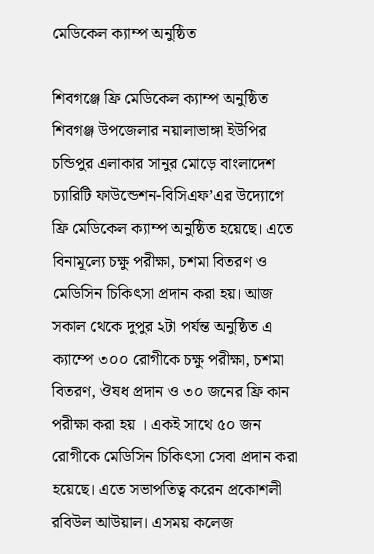মেডিকেল ক্যাম্প অনুষ্ঠিত

শিবগঞ্জে ফ্রি মেডিকেল ক্যাম্প অনুষ্ঠিত শিবগঞ্জ উপজেলার নয়ালাভাঙ্গা ইউপির চন্ডিপুর এলাকার সানুর মোড়ে বাংলাদেশ চ্যারিটি ফাউন্ডেশন-বিসিএফ’এর উদ্যোগে ফ্রি মেডিকেল ক্যাম্প অনুষ্ঠিত হয়েছে। এতে বিনামূল্যে চক্ষু পরীক্ষা, চশমা বিতরণ ও মেডিসিন চিকিৎসা প্রদান করা হয়। আজ সকাল থেকে দুপুর ২টা পর্যন্ত অনুষ্ঠিত এ ক্যাম্পে ৩০০ রোগীকে চক্ষু পরীক্ষা, চশমা বিতরণ, ঔষধ প্রদান ও ৩০ জনের ফ্রি কান পরীক্ষা করা হয় । একই সাথে ৫০ জন রোগীকে মেডিসিন চিকিৎসা সেবা প্রদান করা হয়েছে। এতে সভাপতিত্ব করেন প্রকোশলী রবিউল আউয়াল। এসময় কলেজ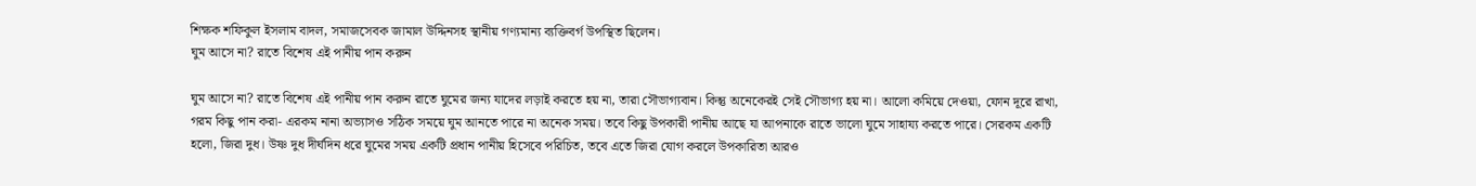শিক্ষক শফিকুল ইসলাম বাদল, সমাজসেবক জামাল উদ্দিনসহ স্থানীয় গণ্যমান্য ব্যক্তিবর্গ উপস্থিত ছিলেন।
ঘুম আসে না? রাতে বিশেষ এই পানীয় পান করুন

ঘুম আসে না? রাতে বিশেষ এই পানীয় পান করুন রাতে ঘুমের জন্য যাদের লড়াই করতে হয় না, তারা সৌভাগ্যবান। কিন্তু অনেকেরই সেই সৌভাগ্য হয় না। আলো কমিয়ে দেওয়া, ফোন দূরে রাখা, গরম কিছু পান করা- এরকম নানা অভ্যাসও সঠিক সময়ে ঘুম আনতে পারে না অনেক সময়। তবে কিছু উপকারী পানীয় আছে যা আপনাকে রাতে ভালো ঘুমে সাহায্য করতে পারে। সেরকম একটি হলো, জিরা দুধ। উষ্ণ দুধ দীর্ঘদিন ধরে ঘুমের সময় একটি প্রধান পানীয় হিসেবে পরিচিত, তবে এতে জিরা যোগ করলে উপকারিতা আরও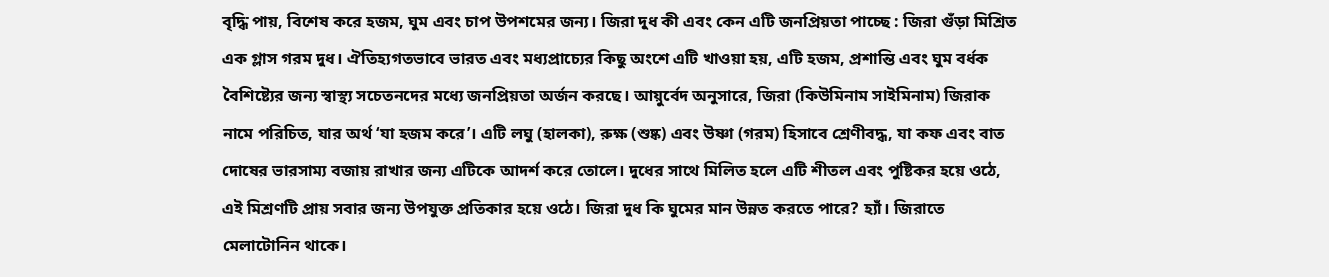বৃদ্ধি পায়, বিশেষ করে হজম, ঘুম এবং চাপ উপশমের জন্য। জিরা দুধ কী এবং কেন এটি জনপ্রিয়তা পাচ্ছে : জিরা গুঁড়া মিশ্রিত এক গ্লাস গরম দুধ। ঐতিহ্যগতভাবে ভারত এবং মধ্যপ্রাচ্যের কিছু অংশে এটি খাওয়া হয়, এটি হজম, প্রশান্তি এবং ঘুম বর্ধক বৈশিষ্ট্যের জন্য স্বাস্থ্য সচেতনদের মধ্যে জনপ্রিয়তা অর্জন করছে। আয়ুর্বেদ অনুসারে, জিরা (কিউমিনাম সাইমিনাম) জিরাক নামে পরিচিত, যার অর্থ ‘যা হজম করে’। এটি লঘু (হালকা), রুক্ষ (শুষ্ক) এবং উষ্ণা (গরম) হিসাবে শ্রেণীবদ্ধ, যা কফ এবং বাত দোষের ভারসাম্য বজায় রাখার জন্য এটিকে আদর্শ করে তোলে। দুধের সাথে মিলিত হলে এটি শীতল এবং পুষ্টিকর হয়ে ওঠে, এই মিশ্রণটি প্রায় সবার জন্য উপযুক্ত প্রতিকার হয়ে ওঠে। জিরা দুধ কি ঘুমের মান উন্নত করতে পারে? হ্যাঁ। জিরাতে মেলাটোনিন থাকে।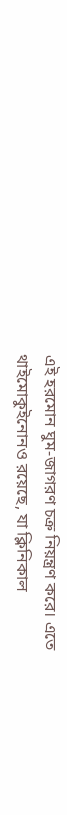এই হরমোন ঘুম-জাগরণ চক্র নিয়ন্ত্রণ করে। এতে থাইমোকুইনোনও রয়েছে, যা ক্লিনিকাল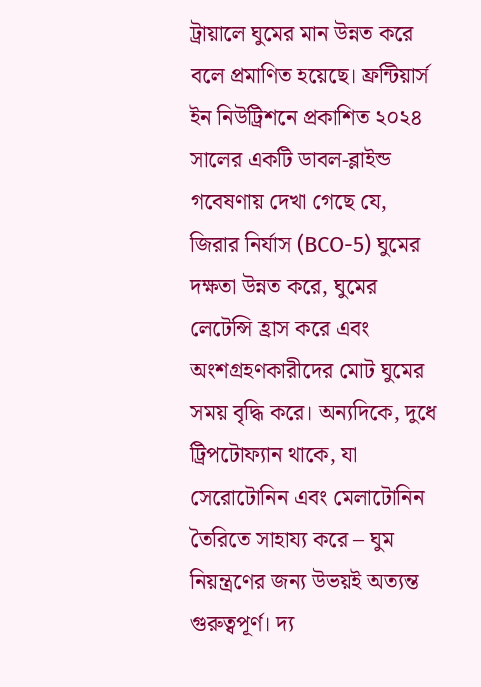ট্রায়ালে ঘুমের মান উন্নত করে বলে প্রমাণিত হয়েছে। ফ্রন্টিয়ার্স ইন নিউট্রিশনে প্রকাশিত ২০২৪ সালের একটি ডাবল-ব্লাইন্ড গবেষণায় দেখা গেছে যে, জিরার নির্যাস (BCO-5) ঘুমের দক্ষতা উন্নত করে, ঘুমের লেটেন্সি হ্রাস করে এবং অংশগ্রহণকারীদের মোট ঘুমের সময় বৃদ্ধি করে। অন্যদিকে, দুধে ট্রিপটোফ্যান থাকে, যা সেরোটোনিন এবং মেলাটোনিন তৈরিতে সাহায্য করে – ঘুম নিয়ন্ত্রণের জন্য উভয়ই অত্যন্ত গুরুত্বপূর্ণ। দ্য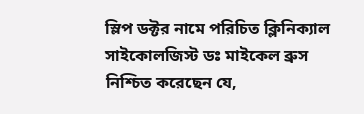স্লিপ ডক্টর নামে পরিচিত ক্লিনিক্যাল সাইকোলজিস্ট ডঃ মাইকেল ব্রুস নিশ্চিত করেছেন যে,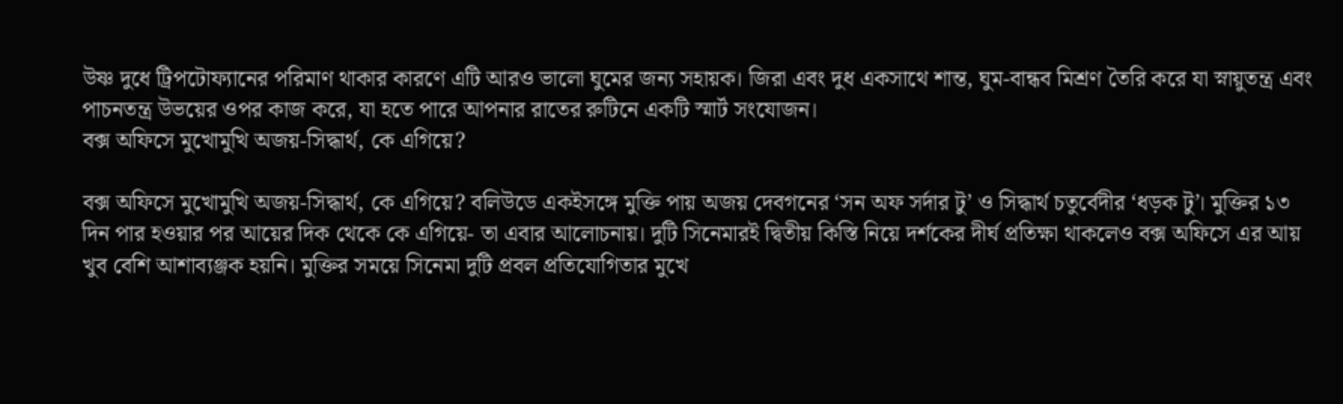উষ্ণ দুধে ট্রিপটোফ্যানের পরিমাণ থাকার কারণে এটি আরও ভালো ঘুমের জন্য সহায়ক। জিরা এবং দুধ একসাথে শান্ত, ঘুম-বান্ধব মিশ্রণ তৈরি করে যা স্নায়ুতন্ত্র এবং পাচনতন্ত্র উভয়ের ওপর কাজ করে, যা হতে পারে আপনার রাতের রুটিনে একটি স্মার্ট সংযোজন।
বক্স অফিসে মুখোমুখি অজয়-সিদ্ধার্থ, কে এগিয়ে?

বক্স অফিসে মুখোমুখি অজয়-সিদ্ধার্থ, কে এগিয়ে? বলিউডে একইসঙ্গে মুক্তি পায় অজয় দেবগনের ‘সন অফ সর্দার টু’ ও সিদ্ধার্থ চতুর্বেদীর ‘ধড়ক টু’। মুক্তির ১৩ দিন পার হওয়ার পর আয়ের দিক থেকে কে এগিয়ে- তা এবার আলোচনায়। দুটি সিনেমারই দ্বিতীয় কিস্তি নিয়ে দর্শকের দীর্ঘ প্রতিক্ষা থাকলেও বক্স অফিসে এর আয় খুব বেশি আশাব্যঞ্জক হয়নি। মুক্তির সময়ে সিনেমা দুটি প্রবল প্রতিযোগিতার মুখে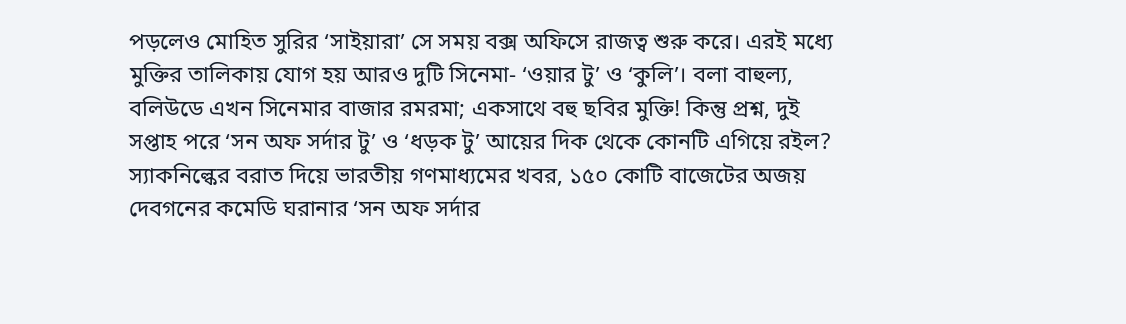পড়লেও মোহিত সুরির ‘সাইয়ারা’ সে সময় বক্স অফিসে রাজত্ব শুরু করে। এরই মধ্যে মুক্তির তালিকায় যোগ হয় আরও দুটি সিনেমা- ‘ওয়ার টু’ ও ‘কুলি’। বলা বাহুল্য, বলিউডে এখন সিনেমার বাজার রমরমা; একসাথে বহু ছবির মুক্তি! কিন্তু প্রশ্ন, দুই সপ্তাহ পরে ‘সন অফ সর্দার টু’ ও ‘ধড়ক টু’ আয়ের দিক থেকে কোনটি এগিয়ে রইল? স্যাকনিল্কের বরাত দিয়ে ভারতীয় গণমাধ্যমের খবর, ১৫০ কোটি বাজেটের অজয় দেবগনের কমেডি ঘরানার ‘সন অফ সর্দার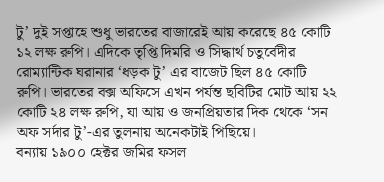টু’ দুই সপ্তাহে শুধু ভারতের বাজারেই আয় করেছে ৪৫ কোটি ১২ লক্ষ রুপি। এদিকে তৃপ্তি দিমরি ও সিদ্ধার্থ চতুর্বেদীর রোম্যান্টিক ঘরানার ‘ধড়ক টু’ এর বাজেট ছিল ৪৫ কোটি রুপি। ভারতের বক্স অফিসে এখন পর্যন্ত ছবিটির মোট আয় ২২ কোটি ২৪ লক্ষ রুপি, যা আয় ও জনপ্রিয়তার দিক থেকে ‘সন অফ সর্দার টু’-এর তুলনায় অনেকটাই পিছিয়ে।
বন্যায় ১৯০০ হেক্টর জমির ফসল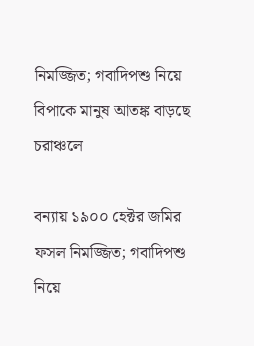নিমজ্জিত; গবাদিপশু নিয়ে বিপাকে মানুষ আতঙ্ক বাড়ছে চরাঞ্চলে

বন্যায় ১৯০০ হেক্টর জমির ফসল নিমজ্জিত; গবাদিপশু নিয়ে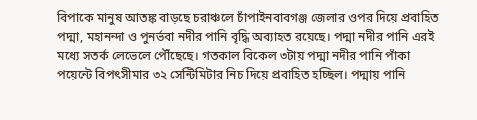বিপাকে মানুষ আতঙ্ক বাড়ছে চরাঞ্চলে চাঁপাইনবাবগঞ্জ জেলার ওপর দিয়ে প্রবাহিত পদ্মা, মহানন্দা ও পুনর্ভবা নদীর পানি বৃদ্ধি অব্যাহত রয়েছে। পদ্মা নদীর পানি এরই মধ্যে সতর্ক লেভেলে পৌঁছেছে। গতকাল বিকেল ৩টায় পদ্মা নদীর পানি পাঁকা পয়েন্টে বিপৎসীমার ৩২ সেন্টিমিটার নিচ দিয়ে প্রবাহিত হচ্ছিল। পদ্মায় পানি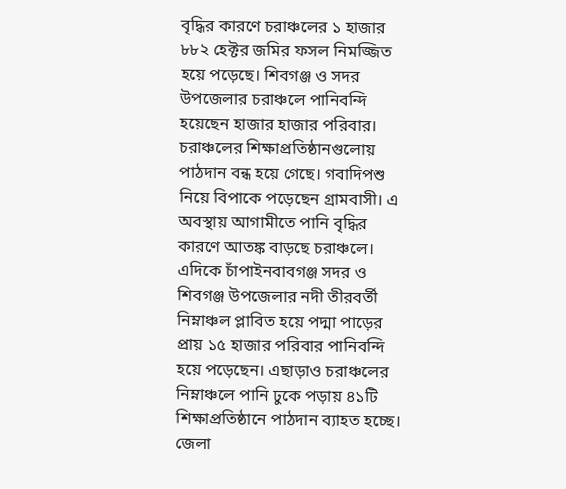বৃদ্ধির কারণে চরাঞ্চলের ১ হাজার ৮৮২ হেক্টর জমির ফসল নিমজ্জিত হয়ে পড়েছে। শিবগঞ্জ ও সদর উপজেলার চরাঞ্চলে পানিবন্দি হয়েছেন হাজার হাজার পরিবার। চরাঞ্চলের শিক্ষাপ্রতিষ্ঠানগুলোয় পাঠদান বন্ধ হয়ে গেছে। গবাদিপশু নিয়ে বিপাকে পড়েছেন গ্রামবাসী। এ অবস্থায় আগামীতে পানি বৃদ্ধির কারণে আতঙ্ক বাড়ছে চরাঞ্চলে। এদিকে চাঁপাইনবাবগঞ্জ সদর ও শিবগঞ্জ উপজেলার নদী তীরবর্তী নিম্নাঞ্চল প্লাবিত হয়ে পদ্মা পাড়ের প্রায় ১৫ হাজার পরিবার পানিবন্দি হয়ে পড়েছেন। এছাড়াও চরাঞ্চলের নিম্নাঞ্চলে পানি ঢুকে পড়ায় ৪১টি শিক্ষাপ্রতিষ্ঠানে পাঠদান ব্যাহত হচ্ছে। জেলা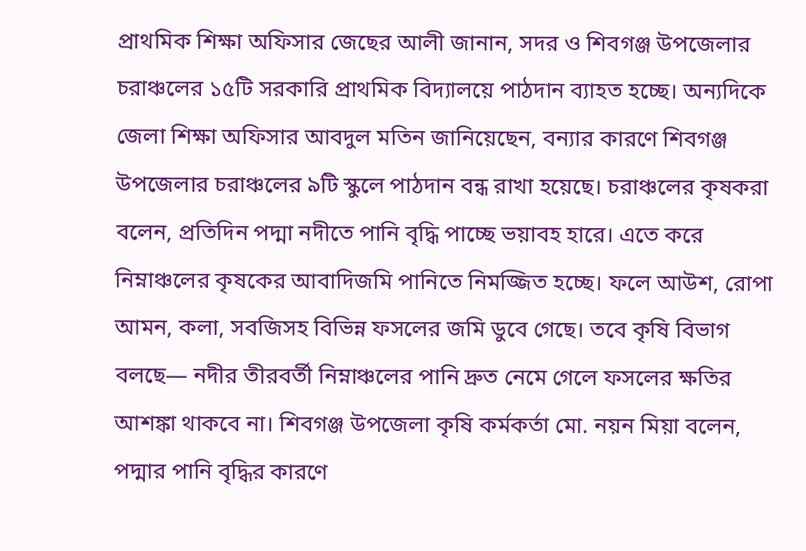প্রাথমিক শিক্ষা অফিসার জেছের আলী জানান, সদর ও শিবগঞ্জ উপজেলার চরাঞ্চলের ১৫টি সরকারি প্রাথমিক বিদ্যালয়ে পাঠদান ব্যাহত হচ্ছে। অন্যদিকে জেলা শিক্ষা অফিসার আবদুল মতিন জানিয়েছেন, বন্যার কারণে শিবগঞ্জ উপজেলার চরাঞ্চলের ৯টি স্কুলে পাঠদান বন্ধ রাখা হয়েছে। চরাঞ্চলের কৃষকরা বলেন, প্রতিদিন পদ্মা নদীতে পানি বৃদ্ধি পাচ্ছে ভয়াবহ হারে। এতে করে নিম্নাঞ্চলের কৃষকের আবাদিজমি পানিতে নিমজ্জিত হচ্ছে। ফলে আউশ, রোপা আমন, কলা, সবজিসহ বিভিন্ন ফসলের জমি ডুবে গেছে। তবে কৃষি বিভাগ বলছে— নদীর তীরবর্তী নিম্নাঞ্চলের পানি দ্রুত নেমে গেলে ফসলের ক্ষতির আশঙ্কা থাকবে না। শিবগঞ্জ উপজেলা কৃষি কর্মকর্তা মো. নয়ন মিয়া বলেন, পদ্মার পানি বৃদ্ধির কারণে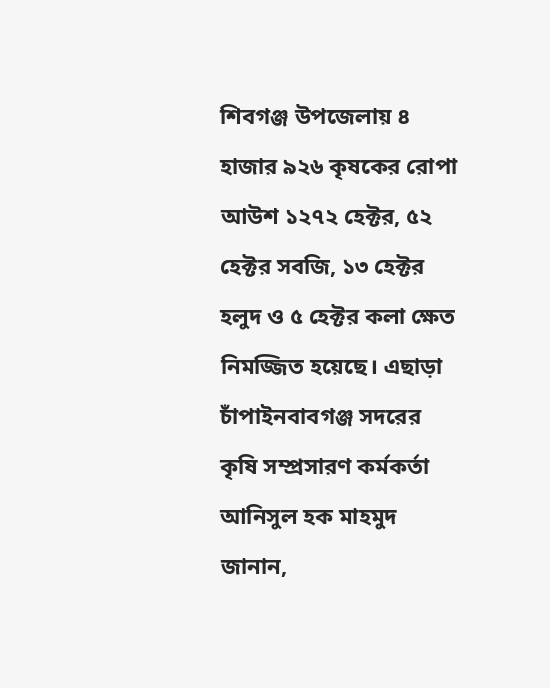শিবগঞ্জ উপজেলায় ৪ হাজার ৯২৬ কৃষকের রোপা আউশ ১২৭২ হেক্টর, ৫২ হেক্টর সবজি, ১৩ হেক্টর হলুদ ও ৫ হেক্টর কলা ক্ষেত নিমজ্জিত হয়েছে। এছাড়া চাঁপাইনবাবগঞ্জ সদরের কৃষি সম্প্রসারণ কর্মকর্তা আনিসুল হক মাহমুদ জানান,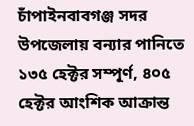চাঁপাইনবাবগঞ্জ সদর উপজেলায় বন্যার পানিতে ১৩৫ হেক্টর সম্পূর্ণ, ৪০৫ হেক্টর আংশিক আক্রান্ত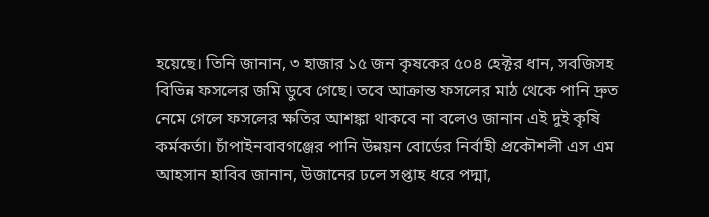হয়েছে। তিনি জানান, ৩ হাজার ১৫ জন কৃষকের ৫০৪ হেক্টর ধান, সবজিসহ বিভিন্ন ফসলের জমি ডুবে গেছে। তবে আক্রান্ত ফসলের মাঠ থেকে পানি দ্রুত নেমে গেলে ফসলের ক্ষতির আশঙ্কা থাকবে না বলেও জানান এই দুই কৃষি কর্মকর্তা। চাঁপাইনবাবগঞ্জের পানি উন্নয়ন বোর্ডের নির্বাহী প্রকৌশলী এস এম আহসান হাবিব জানান, উজানের ঢলে সপ্তাহ ধরে পদ্মা,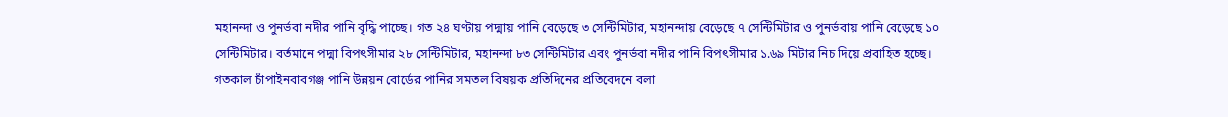মহানন্দা ও পুনর্ভবা নদীর পানি বৃদ্ধি পাচ্ছে। গত ২৪ ঘণ্টায় পদ্মায় পানি বেড়েছে ৩ সেন্টিমিটার, মহানন্দায় বেড়েছে ৭ সেন্টিমিটার ও পুনর্ভবায় পানি বেড়েছে ১০ সেন্টিমিটার। বর্তমানে পদ্মা বিপৎসীমার ২৮ সেন্টিমিটার, মহানন্দা ৮৩ সেন্টিমিটার এবং পুনর্ভবা নদীর পানি বিপৎসীমার ১.৬৯ মিটার নিচ দিয়ে প্রবাহিত হচ্ছে। গতকাল চাঁপাইনবাবগঞ্জ পানি উন্নয়ন বোর্ডের পানির সমতল বিষয়ক প্রতিদিনের প্রতিবেদনে বলা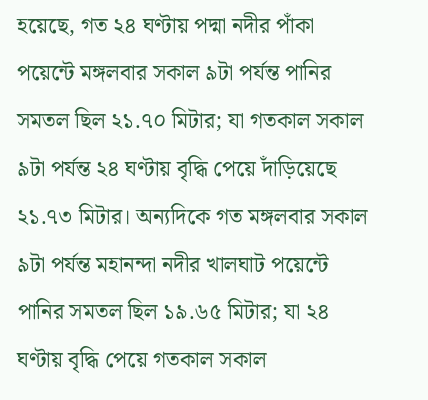হয়েছে, গত ২৪ ঘণ্টায় পদ্মা নদীর পাঁকা পয়েন্টে মঙ্গলবার সকাল ৯টা পর্যন্ত পানির সমতল ছিল ২১.৭০ মিটার; যা গতকাল সকাল ৯টা পর্যন্ত ২৪ ঘণ্টায় বৃদ্ধি পেয়ে দাঁড়িয়েছে ২১.৭৩ মিটার। অন্যদিকে গত মঙ্গলবার সকাল ৯টা পর্যন্ত মহানন্দা নদীর খালঘাট পয়েন্টে পানির সমতল ছিল ১৯.৬৫ মিটার; যা ২৪ ঘণ্টায় বৃদ্ধি পেয়ে গতকাল সকাল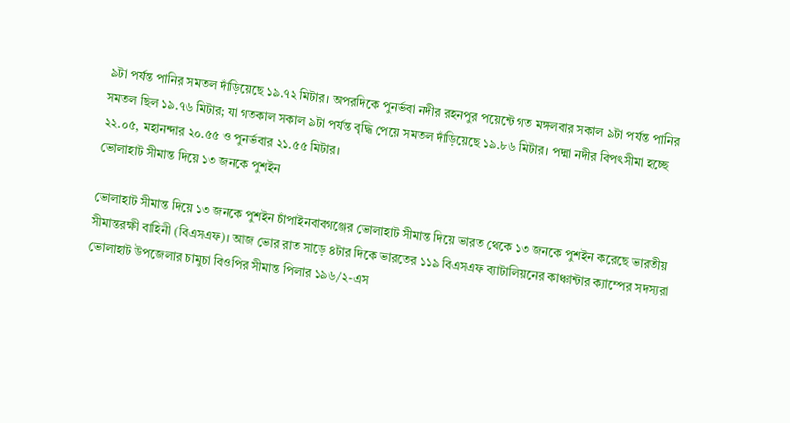৯টা পর্যন্ত পানির সমতল দাঁড়িয়েছে ১৯.৭২ মিটার। অপরদিকে পুনর্ভবা নদীর রহনপুর পয়েন্টে গত মঙ্গলবার সকাল ৯টা পর্যন্ত পানির সমতল ছিল ১৯.৭৬ মিটার; যা গতকাল সকাল ৯টা পর্যন্ত বৃদ্ধি পেয়ে সমতল দাঁড়িয়েছে ১৯.৮৬ মিটার। পদ্মা নদীর বিপৎসীমা হচ্ছে ২২.০৫, মহানন্দার ২০.৫৫ ও পুনর্ভবার ২১.৫৫ মিটার।
ভোলাহাট সীমান্ত দিয়ে ১৩ জনকে পুশইন

ভোলাহাট সীমান্ত দিয়ে ১৩ জনকে পুশইন চাঁপাইনবাবগঞ্জের ভোলাহাট সীমান্ত দিয়ে ভারত থেকে ১৩ জনকে পুশইন করেছে ভারতীয় সীমান্তরক্ষী বাহিনী (বিএসএফ)। আজ ভোর রাত সাড়ে ৪টার দিকে ভারতের ১১৯ বিএসএফ ব্যাটালিয়নের কাঞ্চান্টার ক্যাম্পের সদস্যরা ভোলাহাট উপজেলার চামুচা বিওপির সীমান্ত পিলার ১৯৬/২-এস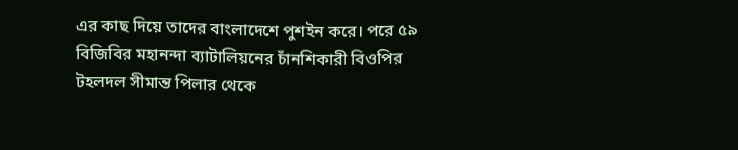এর কাছ দিয়ে তাদের বাংলাদেশে পুশইন করে। পরে ৫৯ বিজিবির মহানন্দা ব্যাটালিয়নের চাঁনশিকারী বিওপির টহলদল সীমান্ত পিলার থেকে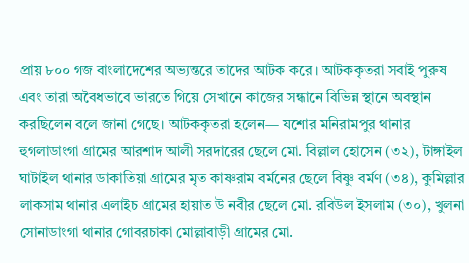প্রায় ৮০০ গজ বাংলাদেশের অভ্যন্তরে তাদের আটক করে। আটককৃতরা সবাই পুরুষ এবং তারা অবৈধভাবে ভারতে গিয়ে সেখানে কাজের সন্ধানে বিভিন্ন স্থানে অবস্থান করছিলেন বলে জানা গেছে। আটককৃতরা হলেন— যশোর মনিরামপুর থানার হুগলাডাংগা গ্রামের আরশাদ আলী সরদারের ছেলে মো. বিল্লাল হোসেন (৩২), টাঙ্গাইল ঘাটাইল থানার ডাকাতিয়া গ্রামের মৃত কাষ্ণরাম বর্মনের ছেলে বিষ্ণু বর্মণ (৩৪), কুমিল্লার লাকসাম থানার এলাইচ গ্রামের হায়াত উ নবীর ছেলে মো. রবিউল ইসলাম (৩০), খুলনা সোনাডাংগা থানার গোবরচাকা মোল্লাবাড়ী গ্রামের মো.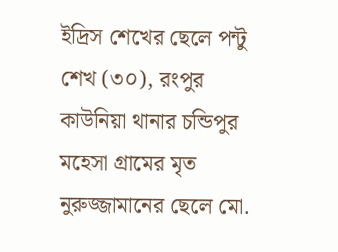ইদ্রিস শেখের ছেলে পন্টু শেখ (৩০), রংপুর কাউনিয়া থানার চন্ডিপুর মহেসা গ্রামের মৃত নুরুজ্জামানের ছেলে মো.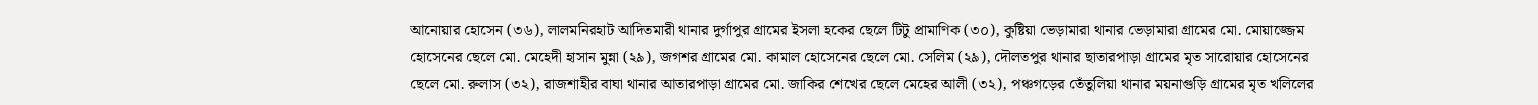আনোয়ার হোসেন (৩৬), লালমনিরহাট আদিতমারী থানার দুর্গাপুর গ্রামের ইসলা হকের ছেলে টিটু প্রামাণিক (৩০), কুষ্টিয়া ভেড়ামারা থানার ভেড়ামারা গ্রামের মো. মোয়াজ্জেম হোসেনের ছেলে মো. মেহেদী হাসান মুন্না (২৯), জগশর গ্রামের মো. কামাল হোসেনের ছেলে মো. সেলিম (২৯), দৌলতপুর থানার ছাতারপাড়া গ্রামের মৃত সারোয়ার হোসেনের ছেলে মো. রুলাস (৩২), রাজশাহীর বাঘা থানার আতারপাড়া গ্রামের মো. জাকির শেখের ছেলে মেহের আলী (৩২), পঞ্চগড়ের তেঁতুলিয়া থানার ময়নাগুড়ি গ্রামের মৃত খলিলের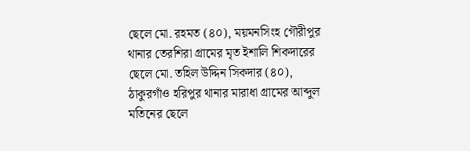ছেলে মো. রহমত (৪০), ময়মনসিংহ গৌরীপুর থানার তেরশিরা গ্রামের মৃত ইশালি শিকদারের ছেলে মো. তহিল উদ্দিন সিকদার (৪০), ঠাকুরগাঁও হরিপুর থানার মারাধা গ্রামের আব্দুল মতিনের ছেলে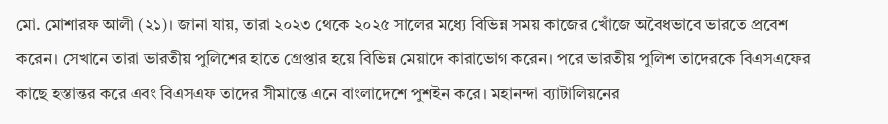মো. মোশারফ আলী (২১)। জানা যায়, তারা ২০২৩ থেকে ২০২৫ সালের মধ্যে বিভিন্ন সময় কাজের খোঁজে অবৈধভাবে ভারতে প্রবেশ করেন। সেখানে তারা ভারতীয় পুলিশের হাতে গ্রেপ্তার হয়ে বিভিন্ন মেয়াদে কারাভোগ করেন। পরে ভারতীয় পুলিশ তাদেরকে বিএসএফের কাছে হস্তান্তর করে এবং বিএসএফ তাদের সীমান্তে এনে বাংলাদেশে পুশইন করে। মহানন্দা ব্যাটালিয়নের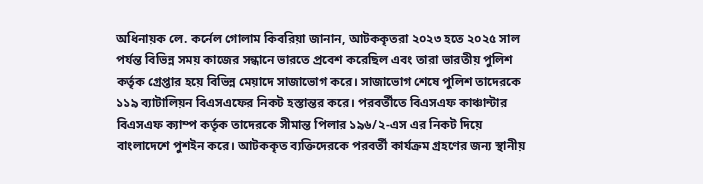অধিনায়ক লে. কর্নেল গোলাম কিবরিয়া জানান, আটককৃতরা ২০২৩ হতে ২০২৫ সাল পর্যন্ত বিভিন্ন সময় কাজের সন্ধানে ভারতে প্রবেশ করেছিল এবং তারা ভারতীয় পুলিশ কর্তৃক গ্রেপ্তার হয়ে বিভিন্ন মেয়াদে সাজাভোগ করে। সাজাভোগ শেষে পুলিশ তাদেরকে ১১৯ ব্যাটালিয়ন বিএসএফের নিকট হস্তান্তর করে। পরবর্তীতে বিএসএফ কাঞ্চান্টার বিএসএফ ক্যাম্প কর্তৃক তাদেরকে সীমান্ত পিলার ১৯৬/২-এস এর নিকট দিয়ে বাংলাদেশে পুশইন করে। আটককৃত ব্যক্তিদেরকে পরবর্তী কার্যক্রম গ্রহণের জন্য স্থানীয়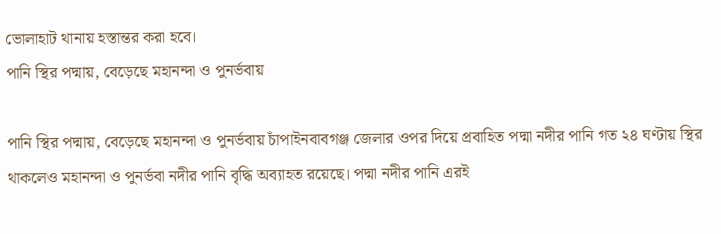ভোলাহাট থানায় হস্তান্তর করা হবে।
পানি স্থির পদ্মায়, বেড়েছে মহানন্দা ও পুনর্ভবায়

পানি স্থির পদ্মায়, বেড়েছে মহানন্দা ও পুনর্ভবায় চাঁপাইনবাবগঞ্জ জেলার ওপর দিয়ে প্রবাহিত পদ্মা নদীর পানি গত ২৪ ঘণ্টায় স্থির থাকলেও মহানন্দা ও পুনর্ভবা নদীর পানি বৃদ্ধি অব্যাহত রয়েছে। পদ্মা নদীর পানি এরই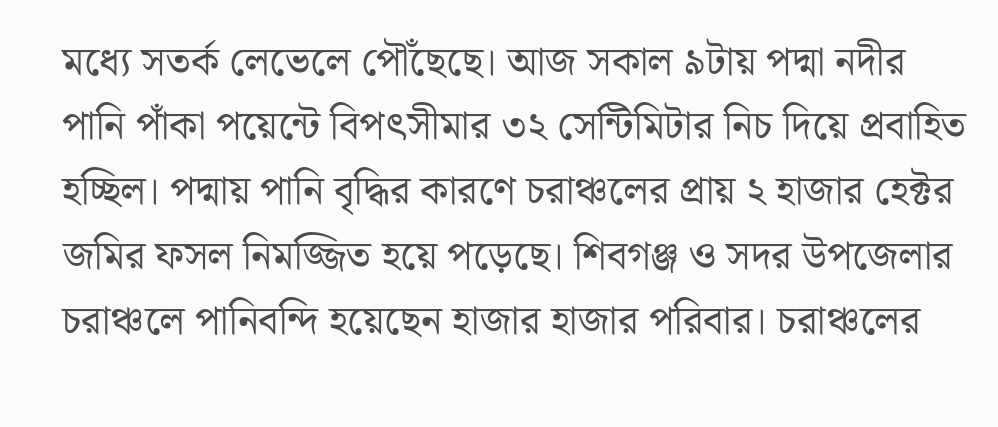মধ্যে সতর্ক লেভেলে পৌঁছেছে। আজ সকাল ৯টায় পদ্মা নদীর পানি পাঁকা পয়েন্টে বিপৎসীমার ৩২ সেন্টিমিটার নিচ দিয়ে প্রবাহিত হচ্ছিল। পদ্মায় পানি বৃদ্ধির কারণে চরাঞ্চলের প্রায় ২ হাজার হেক্টর জমির ফসল নিমজ্জিত হয়ে পড়েছে। শিবগঞ্জ ও সদর উপজেলার চরাঞ্চলে পানিবন্দি হয়েছেন হাজার হাজার পরিবার। চরাঞ্চলের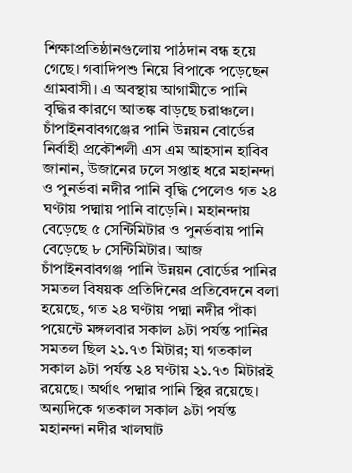শিক্ষাপ্রতিষ্ঠানগুলোয় পাঠদান বন্ধ হয়ে গেছে। গবাদিপশু নিয়ে বিপাকে পড়েছেন গ্রামবাসী। এ অবস্থায় আগামীতে পানি বৃদ্ধির কারণে আতঙ্ক বাড়ছে চরাঞ্চলে। চাঁপাইনবাবগঞ্জের পানি উন্নয়ন বোর্ডের নির্বাহী প্রকৌশলী এস এম আহসান হাবিব জানান, উজানের ঢলে সপ্তাহ ধরে মহানন্দা ও পুনর্ভবা নদীর পানি বৃদ্ধি পেলেও গত ২৪ ঘণ্টায় পদ্মায় পানি বাড়েনি। মহানন্দায় বেড়েছে ৫ সেন্টিমিটার ও পুনর্ভবায় পানি বেড়েছে ৮ সেন্টিমিটার। আজ চাঁপাইনবাবগঞ্জ পানি উন্নয়ন বোর্ডের পানির সমতল বিষয়ক প্রতিদিনের প্রতিবেদনে বলা হয়েছে, গত ২৪ ঘণ্টায় পদ্মা নদীর পাঁকা পয়েন্টে মঙ্গলবার সকাল ৯টা পর্যন্ত পানির সমতল ছিল ২১.৭৩ মিটার; যা গতকাল সকাল ৯টা পর্যন্ত ২৪ ঘণ্টায় ২১.৭৩ মিটারই রয়েছে। অর্থাৎ পদ্মার পানি স্থির রয়েছে। অন্যদিকে গতকাল সকাল ৯টা পর্যন্ত মহানন্দা নদীর খালঘাট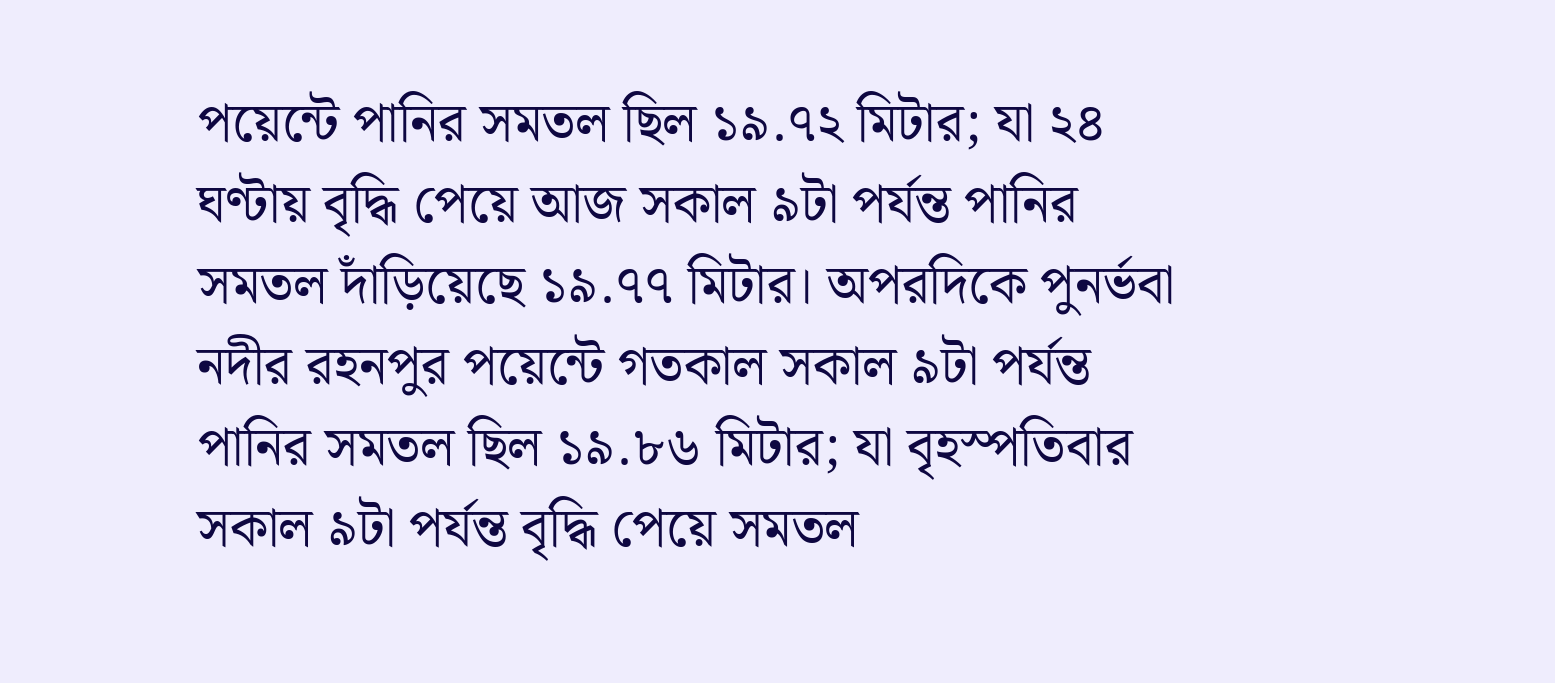পয়েন্টে পানির সমতল ছিল ১৯.৭২ মিটার; যা ২৪ ঘণ্টায় বৃদ্ধি পেয়ে আজ সকাল ৯টা পর্যন্ত পানির সমতল দাঁড়িয়েছে ১৯.৭৭ মিটার। অপরদিকে পুনর্ভবা নদীর রহনপুর পয়েন্টে গতকাল সকাল ৯টা পর্যন্ত পানির সমতল ছিল ১৯.৮৬ মিটার; যা বৃহস্পতিবার সকাল ৯টা পর্যন্ত বৃদ্ধি পেয়ে সমতল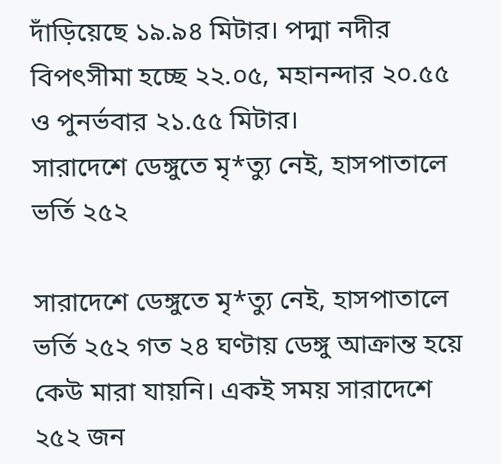দাঁড়িয়েছে ১৯.৯৪ মিটার। পদ্মা নদীর বিপৎসীমা হচ্ছে ২২.০৫, মহানন্দার ২০.৫৫ ও পুনর্ভবার ২১.৫৫ মিটার।
সারাদেশে ডেঙ্গুতে মৃ*ত্যু নেই, হাসপাতালে ভর্তি ২৫২

সারাদেশে ডেঙ্গুতে মৃ*ত্যু নেই, হাসপাতালে ভর্তি ২৫২ গত ২৪ ঘণ্টায় ডেঙ্গু আক্রান্ত হয়ে কেউ মারা যায়নি। একই সময় সারাদেশে ২৫২ জন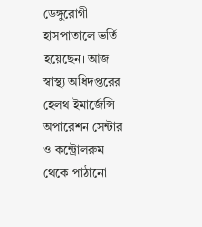ডেঙ্গুরোগী হাসপাতালে ভর্তি হয়েছেন। আজ স্বাস্থ্য অধিদপ্তরের হেলথ ইমার্জেন্সি অপারেশন সেন্টার ও কন্ট্রোলরুম থেকে পাঠানো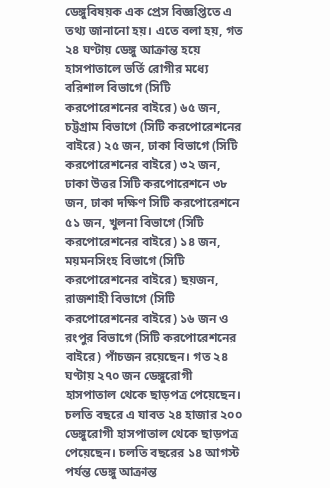ডেঙ্গুবিষয়ক এক প্রেস বিজ্ঞপ্তিতে এ তথ্য জানানো হয়। এতে বলা হয়, গত ২৪ ঘণ্টায় ডেঙ্গু আক্রান্ত হয়ে হাসপাতালে ভর্তি রোগীর মধ্যে বরিশাল বিভাগে (সিটি করপোরেশনের বাইরে) ৬৫ জন, চট্টগ্রাম বিভাগে (সিটি করপোরেশনের বাইরে) ২৫ জন, ঢাকা বিভাগে (সিটি করপোরেশনের বাইরে) ৩২ জন, ঢাকা উত্তর সিটি করপোরেশনে ৩৮ জন, ঢাকা দক্ষিণ সিটি করপোরেশনে ৫১ জন, খুলনা বিভাগে (সিটি করপোরেশনের বাইরে) ১৪ জন, ময়মনসিংহ বিভাগে (সিটি করপোরেশনের বাইরে) ছয়জন, রাজশাহী বিভাগে (সিটি করপোরেশনের বাইরে) ১৬ জন ও রংপুর বিভাগে (সিটি করপোরেশনের বাইরে) পাঁচজন রয়েছেন। গত ২৪ ঘণ্টায় ২৭০ জন ডেঙ্গুরোগী হাসপাতাল থেকে ছাড়পত্র পেয়েছেন। চলতি বছরে এ যাবত ২৪ হাজার ২০০ ডেঙ্গুরোগী হাসপাতাল থেকে ছাড়পত্র পেয়েছেন। চলতি বছরের ১৪ আগস্ট পর্যন্ত ডেঙ্গু আক্রান্ত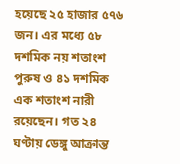হয়েছে ২৫ হাজার ৫৭৬ জন। এর মধ্যে ৫৮ দশমিক নয় শতাংশ পুরুষ ও ৪১ দশমিক এক শতাংশ নারী রয়েছেন। গত ২৪ ঘণ্টায় ডেঙ্গু আক্রান্ত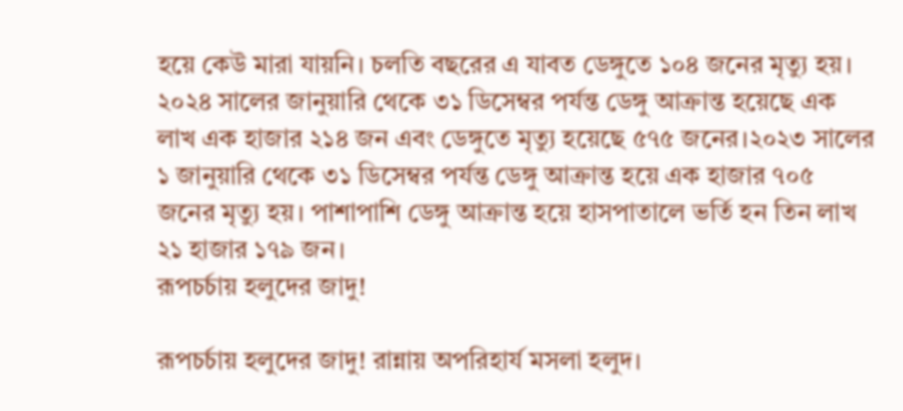হয়ে কেউ মারা যায়নি। চলতি বছরের এ যাবত ডেঙ্গুতে ১০৪ জনের মৃত্যু হয়। ২০২৪ সালের জানুয়ারি থেকে ৩১ ডিসেম্বর পর্যন্ত ডেঙ্গু আক্রান্ত হয়েছে এক লাখ এক হাজার ২১৪ জন এবং ডেঙ্গুতে মৃত্যু হয়েছে ৫৭৫ জনের।২০২৩ সালের ১ জানুয়ারি থেকে ৩১ ডিসেম্বর পর্যন্ত ডেঙ্গু আক্রান্ত হয়ে এক হাজার ৭০৫ জনের মৃত্যু হয়। পাশাপাশি ডেঙ্গু আক্রান্ত হয়ে হাসপাতালে ভর্তি হন তিন লাখ ২১ হাজার ১৭৯ জন।
রূপচর্চায় হলুদের জাদু!

রূপচর্চায় হলুদের জাদু! রান্নায় অপরিহার্য মসলা হলুদ।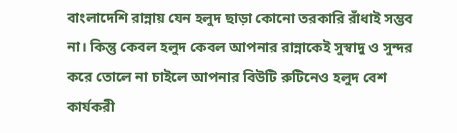বাংলাদেশি রান্নায় যেন হলুদ ছাড়া কোনো তরকারি রাঁধাই সম্ভব না। কিন্তু কেবল হলুদ কেবল আপনার রান্নাকেই সুস্বাদু ও সুন্দর করে তোলে না চাইলে আপনার বিউটি রুটিনেও হলুদ বেশ কার্যকরী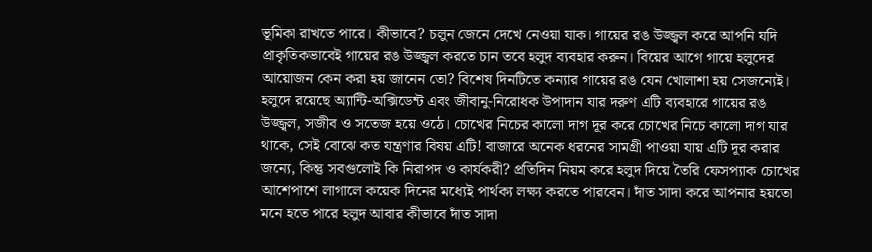ভূমিকা রাখতে পারে। কীভাবে? চলুন জেনে দেখে নেওয়া যাক। গায়ের রঙ উজ্জ্বল করে আপনি যদি প্রাকৃতিকভাবেই গায়ের রঙ উজ্জ্বল করতে চান তবে হলুদ ব্যবহার করুন। বিয়ের আগে গায়ে হলুদের আয়োজন কেন করা হয় জানেন তো? বিশেষ দিনটিতে কন্যার গায়ের রঙ যেন খোলাশা হয় সেজন্যেই। হলুদে রয়েছে অ্যান্টি-অক্সিডেন্ট এবং জীবানু-নিরোধক উপাদান যার দরুণ এটি ব্যবহারে গায়ের রঙ উজ্জ্বল, সজীব ও সতেজ হয়ে ওঠে। চোখের নিচের কালো দাগ দূর করে চোখের নিচে কালো দাগ যার থাকে, সেই বোঝে কত যন্ত্রণার বিষয় এটি! বাজারে অনেক ধরনের সামগ্রী পাওয়া যায় এটি দূর করার জন্যে, কিন্তু সবগুলোই কি নিরাপদ ও কার্যকরী? প্রতিদিন নিয়ম করে হলুদ দিয়ে তৈরি ফেসপ্যাক চোখের আশেপাশে লাগালে কয়েক দিনের মধ্যেই পার্থক্য লক্ষ্য করতে পারবেন। দাঁত সাদা করে আপনার হয়তো মনে হতে পারে হলুদ আবার কীভাবে দাঁত সাদা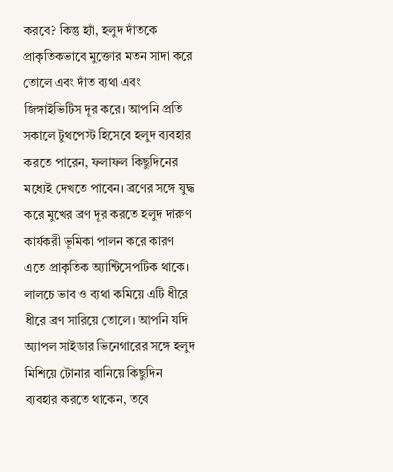করবে? কিন্তু হ্যাঁ, হলুদ দাঁতকে প্রাকৃতিকভাবে মুক্তোর মতন সাদা করে তোলে এবং দাঁত ব্যথা এবং জিঙ্গাইভিটিস দূর করে। আপনি প্রতি সকালে টুথপেস্ট হিসেবে হলুদ ব্যবহার করতে পারেন, ফলাফল কিছুদিনের মধ্যেই দেখতে পাবেন। ব্রণের সঙ্গে যুদ্ধ করে মুখের ব্রণ দূর করতে হলুদ দারুণ কার্যকরী ভূমিকা পালন করে কারণ এতে প্রাকৃতিক অ্যান্টিসেপটিক থাকে। লালচে ভাব ও ব্যথা কমিয়ে এটি ধীরে ধীরে ব্রণ সারিয়ে তোলে। আপনি যদি অ্যাপল সাইডার ভিনেগারের সঙ্গে হলুদ মিশিয়ে টোনার বানিয়ে কিছুদিন ব্যবহার করতে থাকেন, তবে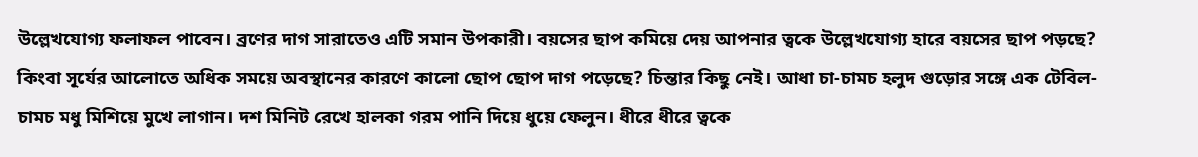উল্লেখযোগ্য ফলাফল পাবেন। ব্রণের দাগ সারাতেও এটি সমান উপকারী। বয়সের ছাপ কমিয়ে দেয় আপনার ত্বকে উল্লেখযোগ্য হারে বয়সের ছাপ পড়ছে? কিংবা সূর্যের আলোতে অধিক সময়ে অবস্থানের কারণে কালো ছোপ ছোপ দাগ পড়েছে? চিন্তার কিছু নেই। আধা চা-চামচ হলুদ গুড়োর সঙ্গে এক টেবিল-চামচ মধু মিশিয়ে মুখে লাগান। দশ মিনিট রেখে হালকা গরম পানি দিয়ে ধুয়ে ফেলুন। ধীরে ধীরে ত্বকে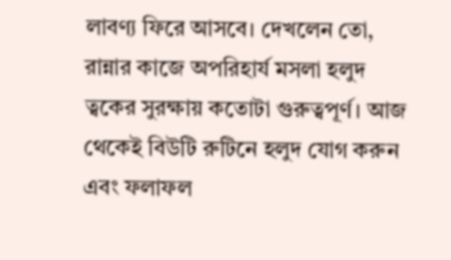লাবণ্য ফিরে আসবে। দেখলেন তো, রান্নার কাজে অপরিহার্য মসলা হলুদ ত্বকের সুরক্ষায় কতোটা গুরুত্বপূর্ণ। আজ থেকেই বিউটি রুটিনে হলুদ যোগ করুন এবং ফলাফল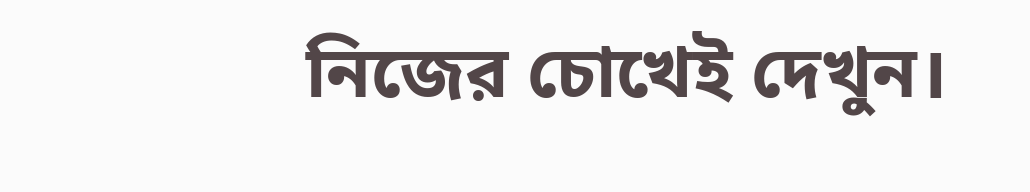নিজের চোখেই দেখুন।